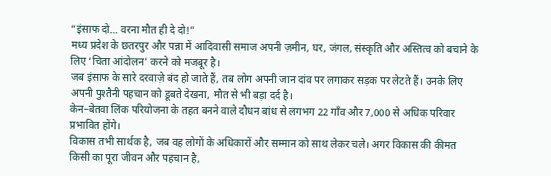“इंसाफ दो… वरना मौत ही दे दो!”
मध्य प्रदेश के छतरपुर और पन्ना में आदिवासी समाज अपनी ज़मीन, घर, जंगल, संस्कृति और अस्तित्व को बचाने के लिए ‘चिता आंदोलन’ करने को मजबूर है।
जब इंसाफ के सारे दरवाज़े बंद हो जाते हैं, तब लोग अपनी जान दांव पर लगाकर सड़क पर लेटते हैं। उनके लिए अपनी पुश्तैनी पहचान को डूबते देखना, मौत से भी बड़ा दर्द है।
केन–बेतवा लिंक परियोजना के तहत बनने वाले दौधन बांध से लगभग 22 गाँव और 7,000 से अधिक परिवार प्रभावित होंगे।
विकास तभी सार्थक है, जब वह लोगों के अधिकारों और सम्मान को साथ लेकर चले। अगर विकास की कीमत किसी का पूरा जीवन और पहचान है,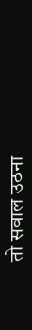तो सवाल उठना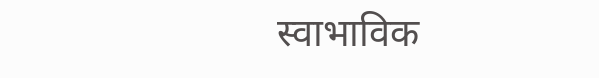स्वाभाविक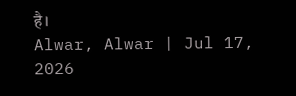है।
Alwar, Alwar | Jul 17, 2026